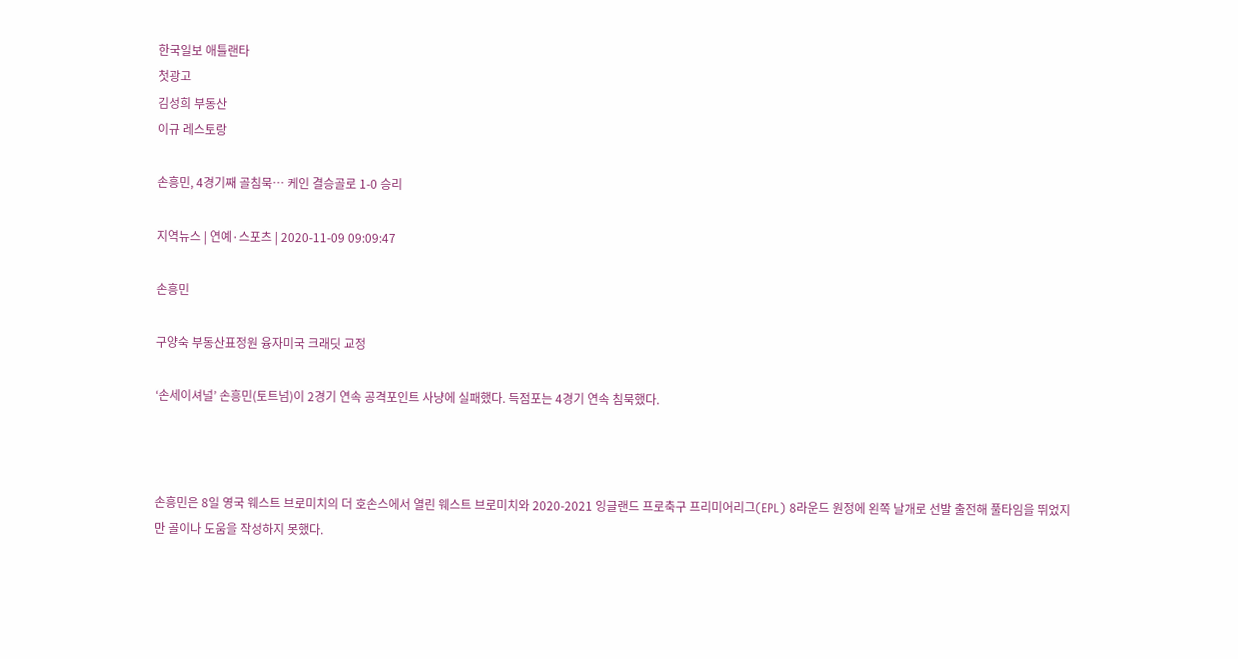한국일보 애틀랜타
첫광고
김성희 부동산
이규 레스토랑

손흥민, 4경기째 골침묵… 케인 결승골로 1-0 승리

지역뉴스 | 연예·스포츠 | 2020-11-09 09:09:47

손흥민

구양숙 부동산표정원 융자미국 크래딧 교정

‘손세이셔널’ 손흥민(토트넘)이 2경기 연속 공격포인트 사냥에 실패했다. 득점포는 4경기 연속 침묵했다.



손흥민은 8일 영국 웨스트 브로미치의 더 호손스에서 열린 웨스트 브로미치와 2020-2021 잉글랜드 프로축구 프리미어리그(EPL) 8라운드 원정에 왼쪽 날개로 선발 출전해 풀타임을 뛰었지만 골이나 도움을 작성하지 못했다.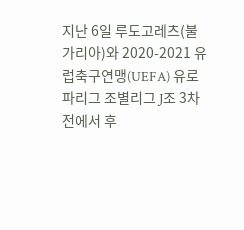지난 6일 루도고레츠(불가리아)와 2020-2021 유럽축구연맹(UEFA) 유로파리그 조별리그 J조 3차전에서 후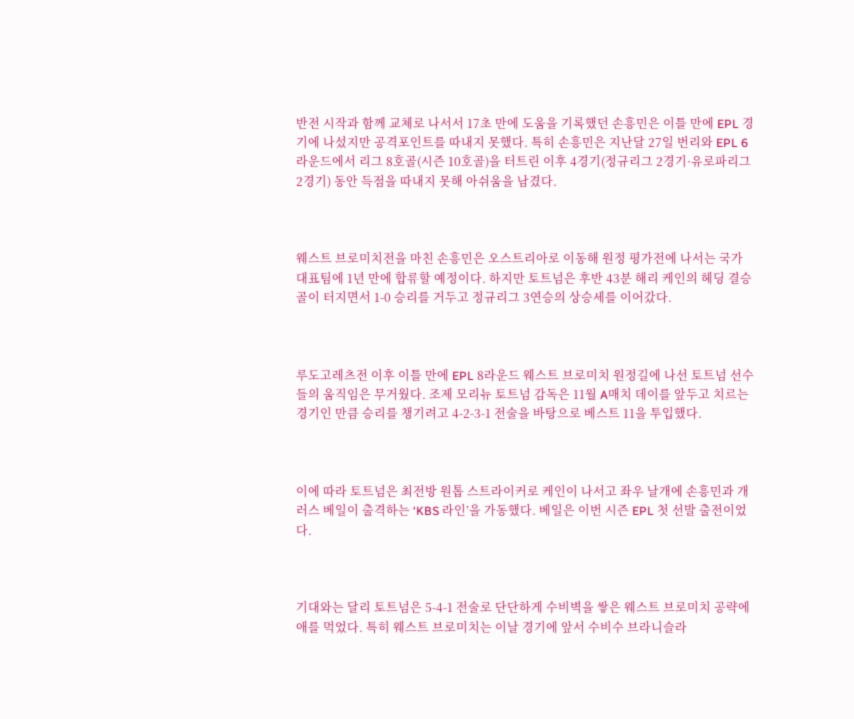반전 시작과 함께 교체로 나서서 17초 만에 도움을 기록했던 손흥민은 이틀 만에 EPL 경기에 나섰지만 공격포인트를 따내지 못했다. 특히 손흥민은 지난달 27일 번리와 EPL 6라운드에서 리그 8호골(시즌 10호골)을 터트린 이후 4경기(정규리그 2경기·유로파리그 2경기) 동안 득점을 따내지 못해 아쉬움을 남겼다.



웨스트 브로미치전을 마친 손흥민은 오스트리아로 이동해 원정 평가전에 나서는 국가대표팀에 1년 만에 합류할 예정이다. 하지만 토트넘은 후반 43분 해리 케인의 헤딩 결승골이 터지면서 1-0 승리를 거두고 정규리그 3연승의 상승세를 이어갔다.



루도고레츠전 이후 이틀 만에 EPL 8라운드 웨스트 브로미치 원정길에 나선 토트넘 선수들의 움직임은 무거웠다. 조제 모리뉴 토트넘 감독은 11월 A매치 데이를 앞두고 치르는 경기인 만큼 승리를 챙기려고 4-2-3-1 전술을 바탕으로 베스트 11을 투입했다.



이에 따라 토트넘은 최전방 원톱 스트라이커로 케인이 나서고 좌우 날개에 손흥민과 개러스 베일이 출격하는 ‘KBS 라인’을 가동했다. 베일은 이번 시즌 EPL 첫 선발 출전이었다.



기대와는 달리 토트넘은 5-4-1 전술로 단단하게 수비벽을 쌓은 웨스트 브로미치 공략에 애를 먹었다. 특히 웨스트 브로미치는 이날 경기에 앞서 수비수 브라니슬라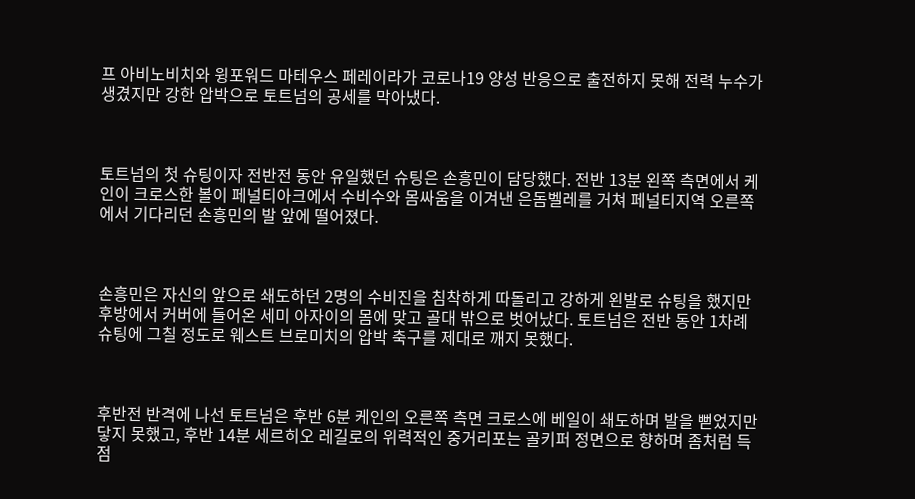프 아비노비치와 윙포워드 마테우스 페레이라가 코로나19 양성 반응으로 출전하지 못해 전력 누수가 생겼지만 강한 압박으로 토트넘의 공세를 막아냈다.



토트넘의 첫 슈팅이자 전반전 동안 유일했던 슈팅은 손흥민이 담당했다. 전반 13분 왼쪽 측면에서 케인이 크로스한 볼이 페널티아크에서 수비수와 몸싸움을 이겨낸 은돔벨레를 거쳐 페널티지역 오른쪽에서 기다리던 손흥민의 발 앞에 떨어졌다.



손흥민은 자신의 앞으로 쇄도하던 2명의 수비진을 침착하게 따돌리고 강하게 왼발로 슈팅을 했지만 후방에서 커버에 들어온 세미 아자이의 몸에 맞고 골대 밖으로 벗어났다. 토트넘은 전반 동안 1차례 슈팅에 그칠 정도로 웨스트 브로미치의 압박 축구를 제대로 깨지 못했다.



후반전 반격에 나선 토트넘은 후반 6분 케인의 오른쪽 측면 크로스에 베일이 쇄도하며 발을 뻗었지만 닿지 못했고, 후반 14분 세르히오 레길로의 위력적인 중거리포는 골키퍼 정면으로 향하며 좀처럼 득점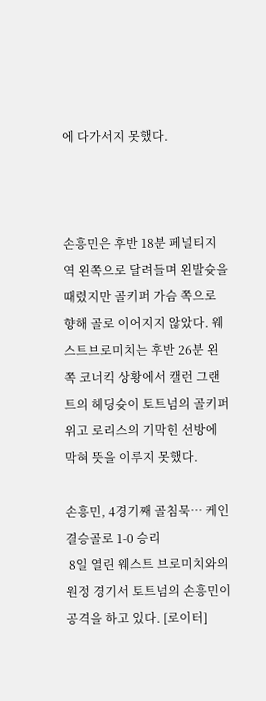에 다가서지 못했다.



손흥민은 후반 18분 페널티지역 왼쪽으로 달려들며 왼발슛을 때렸지만 골키퍼 가슴 쪽으로 향해 골로 이어지지 않았다. 웨스트브로미치는 후반 26분 왼쪽 코너킥 상황에서 캘런 그랜트의 헤딩슛이 토트넘의 골키퍼 위고 로리스의 기막힌 선방에 막혀 뜻을 이루지 못했다.

손흥민, 4경기째 골침묵… 케인 결승골로 1-0 승리
 8일 열린 웨스트 브로미치와의 원정 경기서 토트넘의 손흥민이 공격을 하고 있다. [로이터]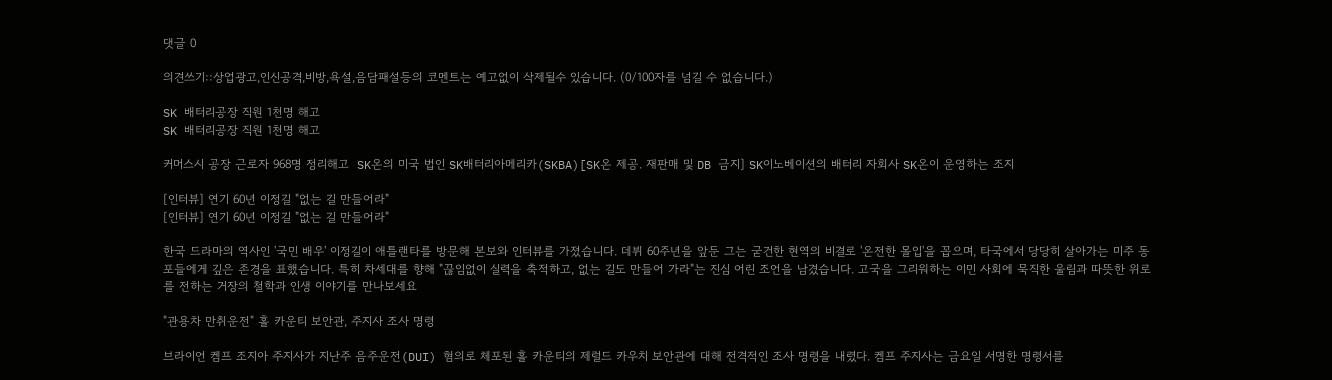댓글 0

의견쓰기::상업광고,인신공격,비방,욕설,음담패설등의 코멘트는 예고없이 삭제될수 있습니다. (0/100자를 넘길 수 없습니다.)

SK 배터리공장 직원 1천명 해고
SK 배터리공장 직원 1천명 해고

커머스시 공장 근로자 968명 정리해고  SK온의 미국 법인 SK배터리아메리카(SKBA)[SK온 제공. 재판매 및 DB 금지] SK이노베이션의 배터리 자회사 SK온이 운영하는 조지

[인터뷰] 연기 60년 이정길 "없는 길 만들어라"
[인터뷰] 연기 60년 이정길 "없는 길 만들어라"

한국 드라마의 역사인 '국민 배우' 이정길이 애틀랜타를 방문해 본보와 인터뷰를 가졌습니다. 데뷔 60주년을 앞둔 그는 굳건한 현역의 비결로 '온전한 몰입'을 꼽으며, 타국에서 당당히 살아가는 미주 동포들에게 깊은 존경을 표했습니다. 특히 차세대를 향해 "끊임없이 실력을 축적하고, 없는 길도 만들어 가라"는 진심 어린 조언을 남겼습니다. 고국을 그리워하는 이민 사회에 묵직한 울림과 따뜻한 위로를 전하는 거장의 철학과 인생 이야기를 만나보세요

"관용차 만취운전" 홀 카운티 보안관, 주지사 조사 명령

브라이언 켐프 조지아 주지사가 지난주 음주운전(DUI) 혐의로 체포된 홀 카운티의 제럴드 카우치 보안관에 대해 전격적인 조사 명령을 내렸다. 켐프 주지사는 금요일 서명한 명령서를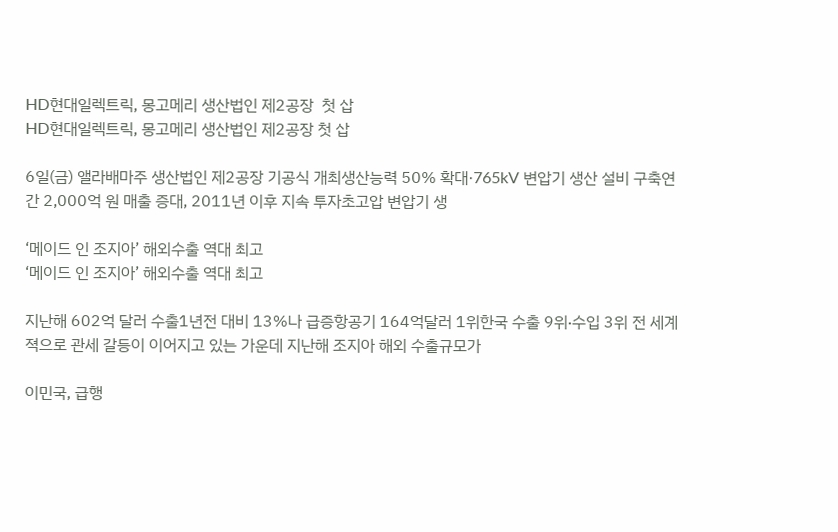HD현대일렉트릭, 몽고메리 생산법인 제2공장  첫 삽
HD현대일렉트릭, 몽고메리 생산법인 제2공장 첫 삽

6일(금) 앨라배마주 생산법인 제2공장 기공식 개최생산능력 50% 확대·765kV 변압기 생산 설비 구축연간 2,000억 원 매출 증대, 2011년 이후 지속 투자초고압 변압기 생

‘메이드 인 조지아’ 해외수출 역대 최고
‘메이드 인 조지아’ 해외수출 역대 최고

지난해 602억 달러 수출1년전 대비 13%나 급증항공기 164억달러 1위한국 수출 9위∙수입 3위 전 세계젹으로 관세 갈등이 이어지고 있는 가운데 지난해 조지아 해외 수출규모가

이민국, 급행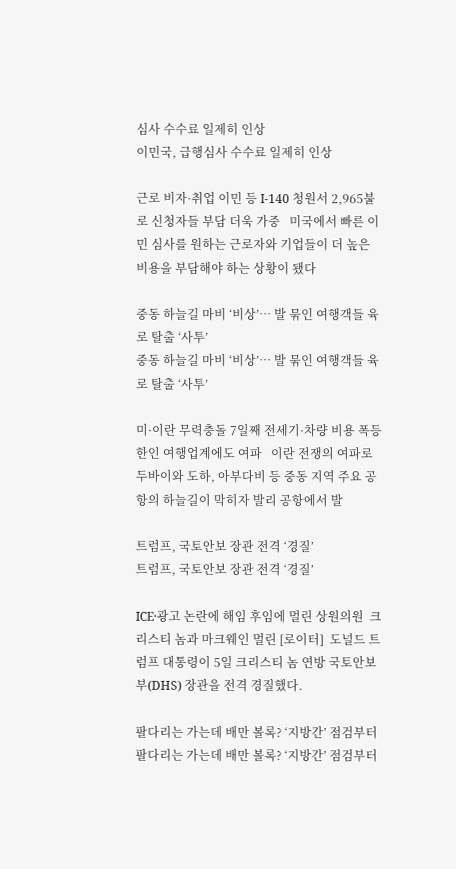심사 수수료 일제히 인상
이민국, 급행심사 수수료 일제히 인상

근로 비자·취업 이민 등 I-140 청원서 2,965불로 신청자들 부담 더욱 가중   미국에서 빠른 이민 심사를 원하는 근로자와 기업들이 더 높은 비용을 부담해야 하는 상황이 됐다

중동 하늘길 마비 ‘비상’… 발 묶인 여행객들 육로 탈출 ‘사투’
중동 하늘길 마비 ‘비상’… 발 묶인 여행객들 육로 탈출 ‘사투’

미·이란 무력충돌 7일째 전세기·차량 비용 폭등 한인 여행업계에도 여파   이란 전쟁의 여파로 두바이와 도하, 아부다비 등 중동 지역 주요 공항의 하늘길이 막히자 발리 공항에서 발

트럼프, 국토안보 장관 전격 ‘경질’
트럼프, 국토안보 장관 전격 ‘경질’

ICE·광고 논란에 해임 후임에 멀린 상원의원  크리스티 놈과 마크웨인 멀린 [로이터]  도널드 트럼프 대통령이 5일 크리스티 놈 연방 국토안보부(DHS) 장관을 전격 경질했다.

팔다리는 가는데 배만 볼록? ‘지방간’ 점검부터
팔다리는 가는데 배만 볼록? ‘지방간’ 점검부터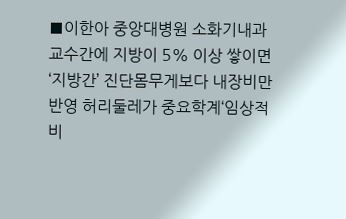■이한아 중앙대병원 소화기내과 교수간에 지방이 5% 이상 쌓이면 ‘지방간’ 진단몸무게보다 내장비만 반영 허리둘레가 중요학계‘임상적 비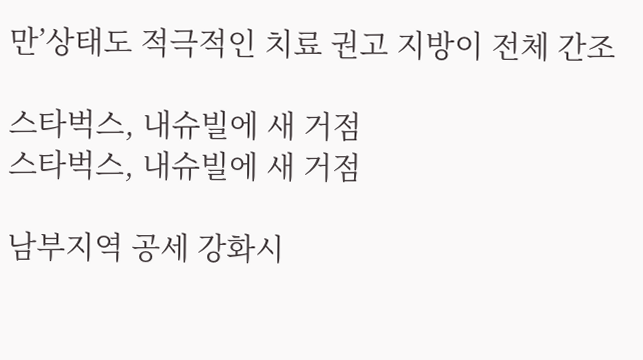만’상태도 적극적인 치료 권고 지방이 전체 간조

스타벅스, 내슈빌에 새 거점
스타벅스, 내슈빌에 새 거점

남부지역 공세 강화시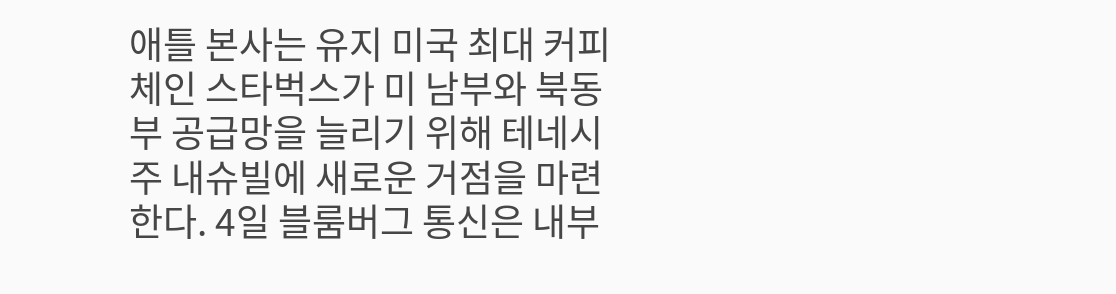애틀 본사는 유지 미국 최대 커피체인 스타벅스가 미 남부와 북동부 공급망을 늘리기 위해 테네시주 내슈빌에 새로운 거점을 마련한다. 4일 블룸버그 통신은 내부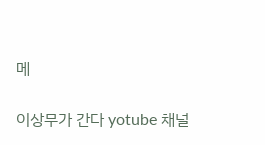메

이상무가 간다 yotube 채널